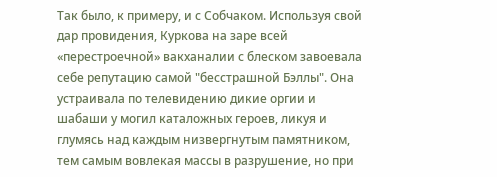Так было, к примеру, и с Собчаком. Используя свой дар провидения, Куркова на заре всей «перестроечной» вакханалии с блеском завоевала себе репутацию самой "бесстрашной Бэллы". Она устраивала по телевидению дикие оргии и шабаши у могил каталожных героев, ликуя и глумясь над каждым низвергнутым памятником, тем самым вовлекая массы в разрушение, но при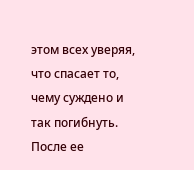этом всех уверяя, что спасает то, чему суждено и так погибнуть. После ее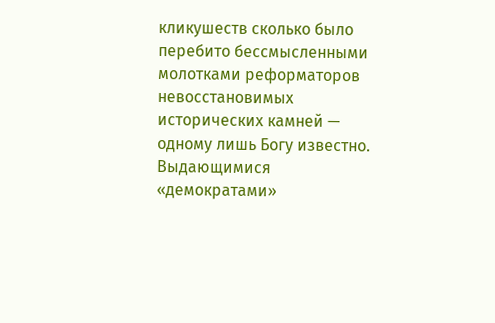кликушеств сколько было перебито бессмысленными молотками реформаторов невосстановимых исторических камней — одному лишь Богу известно. Выдающимися «демократами»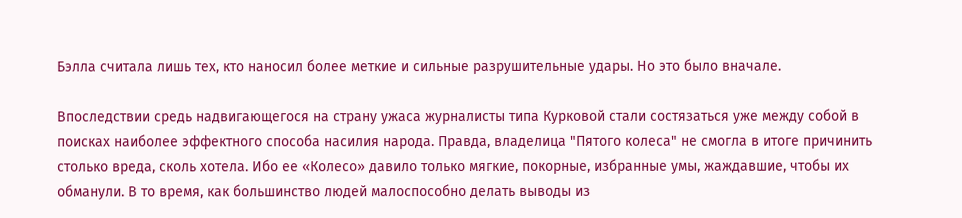Бэлла считала лишь тех, кто наносил более меткие и сильные разрушительные удары. Но это было вначале.

Впоследствии средь надвигающегося на страну ужаса журналисты типа Курковой стали состязаться уже между собой в поисках наиболее эффектного способа насилия народа. Правда, владелица "Пятого колеса" не смогла в итоге причинить столько вреда, сколь хотела. Ибо ее «Колесо» давило только мягкие, покорные, избранные умы, жаждавшие, чтобы их обманули. В то время, как большинство людей малоспособно делать выводы из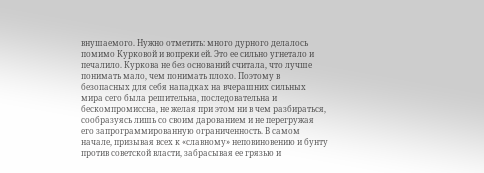внушаемого. Нужно отметить: много дурного делалось помимо Курковой и вопреки ей. Это ее сильно угнетало и печалило. Куркова не без оснований считала, что лучше понимать мало, чем понимать плохо. Поэтому в безопасных для себя нападках на вчерашних сильных мира сего была решительна, последовательна и бескомпромиссна, не желая при этом ни в чем разбираться, сообразуясь лишь со своим дарованием и не перегружая его запрограммированную ограниченность. В самом начале, призывая всех к «славному» неповиновению и бунту против советской власти, забрасывая ее грязью и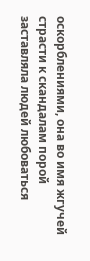оскорблениями, она во имя жгучей страсти к скандалам порой заставляла людей любоваться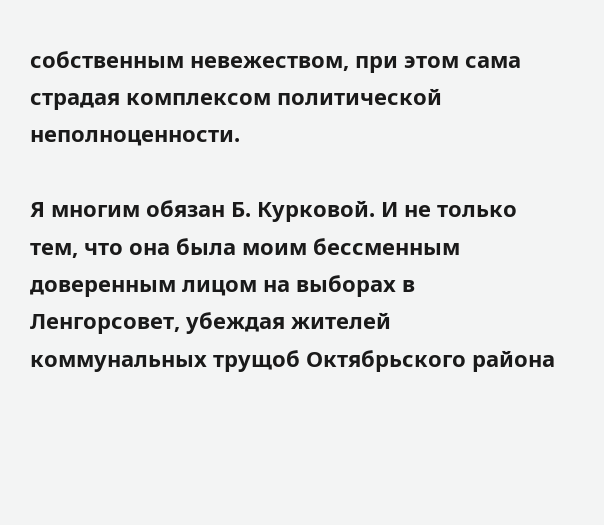собственным невежеством, при этом сама страдая комплексом политической неполноценности.

Я многим обязан Б. Курковой. И не только тем, что она была моим бессменным доверенным лицом на выборах в Ленгорсовет, убеждая жителей коммунальных трущоб Октябрьского района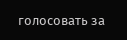голосовать за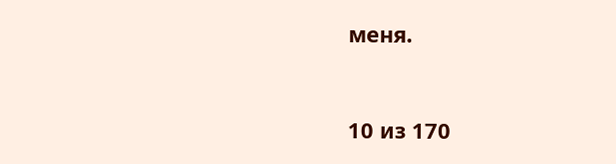меня.



10 из 170